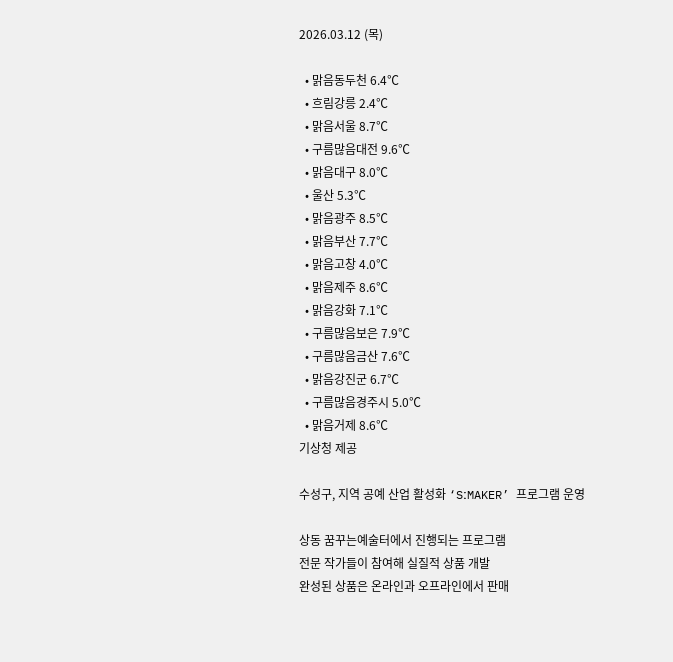2026.03.12 (목)

  • 맑음동두천 6.4℃
  • 흐림강릉 2.4℃
  • 맑음서울 8.7℃
  • 구름많음대전 9.6℃
  • 맑음대구 8.0℃
  • 울산 5.3℃
  • 맑음광주 8.5℃
  • 맑음부산 7.7℃
  • 맑음고창 4.0℃
  • 맑음제주 8.6℃
  • 맑음강화 7.1℃
  • 구름많음보은 7.9℃
  • 구름많음금산 7.6℃
  • 맑음강진군 6.7℃
  • 구름많음경주시 5.0℃
  • 맑음거제 8.6℃
기상청 제공

수성구, 지역 공예 산업 활성화 ‘SːMAKER’ 프로그램 운영

상동 꿈꾸는예술터에서 진행되는 프로그램
전문 작가들이 참여해 실질적 상품 개발
완성된 상품은 온라인과 오프라인에서 판매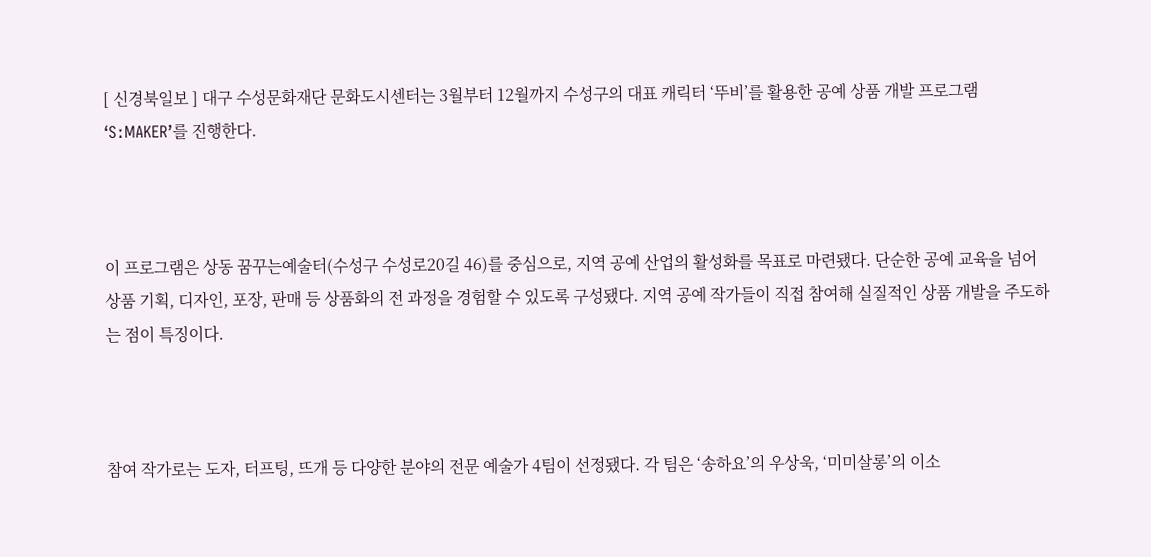[ 신경북일보 ] 대구 수성문화재단 문화도시센터는 3월부터 12월까지 수성구의 대표 캐릭터 ‘뚜비’를 활용한 공예 상품 개발 프로그램 ‘SːMAKER’를 진행한다.



이 프로그램은 상동 꿈꾸는예술터(수성구 수성로20길 46)를 중심으로, 지역 공예 산업의 활성화를 목표로 마련됐다. 단순한 공예 교육을 넘어 상품 기획, 디자인, 포장, 판매 등 상품화의 전 과정을 경험할 수 있도록 구성됐다. 지역 공예 작가들이 직접 참여해 실질적인 상품 개발을 주도하는 점이 특징이다.



참여 작가로는 도자, 터프팅, 뜨개 등 다양한 분야의 전문 예술가 4팀이 선정됐다. 각 팀은 ‘송하요’의 우상욱, ‘미미살롱’의 이소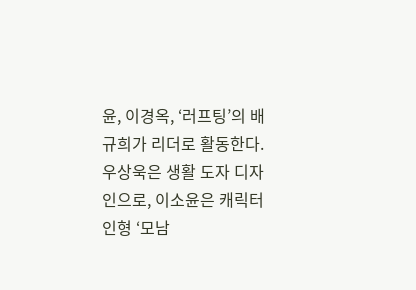윤, 이경옥, ‘러프팅’의 배규희가 리더로 활동한다. 우상욱은 생활 도자 디자인으로, 이소윤은 캐릭터 인형 ‘모남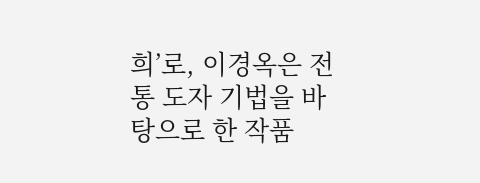희’로, 이경옥은 전통 도자 기법을 바탕으로 한 작품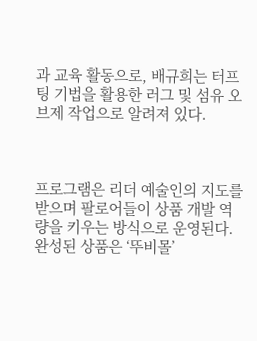과 교육 활동으로, 배규희는 터프팅 기법을 활용한 러그 및 섬유 오브제 작업으로 알려져 있다.



프로그램은 리더 예술인의 지도를 받으며 팔로어들이 상품 개발 역량을 키우는 방식으로 운영된다. 완성된 상품은 ‘뚜비몰’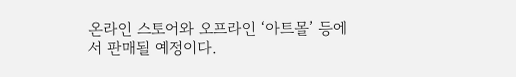온라인 스토어와 오프라인 ‘아트몰’ 등에서 판매될 예정이다.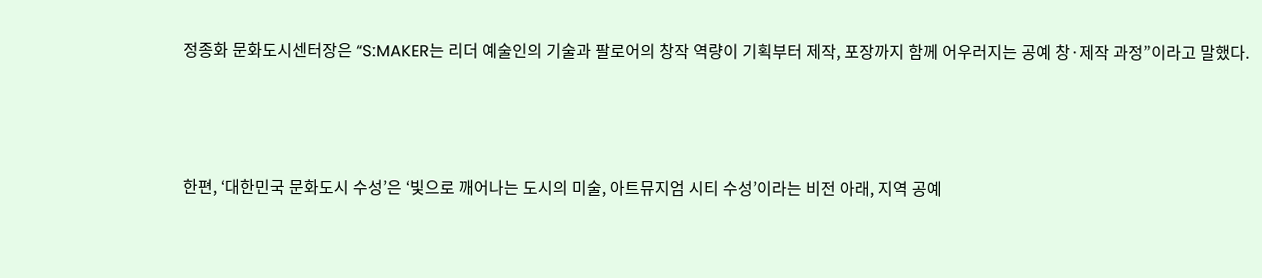정종화 문화도시센터장은 “SːMAKER는 리더 예술인의 기술과 팔로어의 창작 역량이 기획부터 제작, 포장까지 함께 어우러지는 공예 창·제작 과정”이라고 말했다.



한편, ‘대한민국 문화도시 수성’은 ‘빛으로 깨어나는 도시의 미술, 아트뮤지엄 시티 수성’이라는 비전 아래, 지역 공예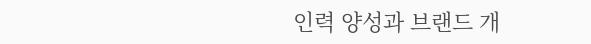인력 양성과 브랜드 개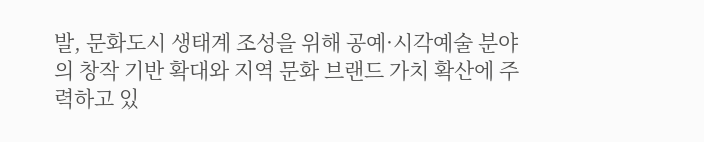발, 문화도시 생태계 조성을 위해 공예·시각예술 분야의 창작 기반 확대와 지역 문화 브랜드 가치 확산에 주력하고 있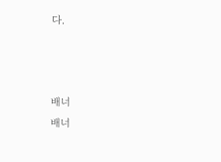다.



배너
배너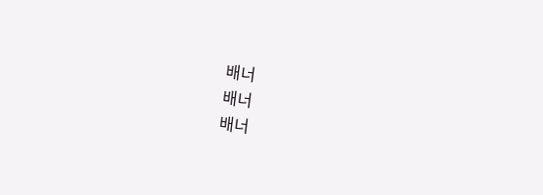배너
배너
배너